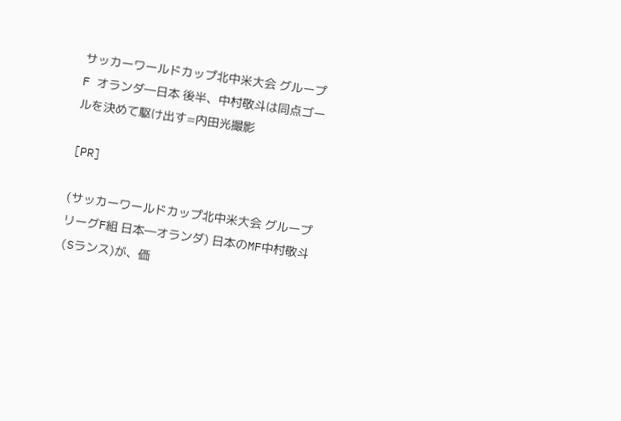サッカーワールドカップ北中米大会 グループF オランダ―日本 後半、中村敬斗は同点ゴールを決めて駆け出す=内田光撮影

[PR]

(サッカーワールドカップ北中米大会 グループリーグF組 日本―オランダ) 日本のMF中村敬斗(Sランス)が、価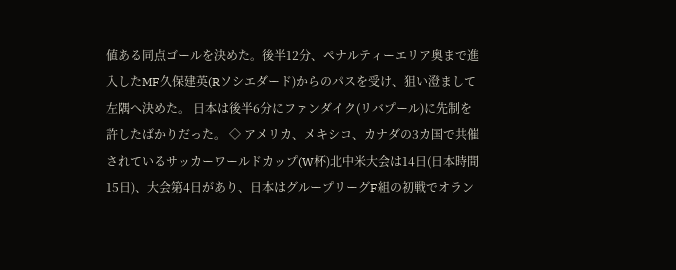値ある同点ゴールを決めた。後半12分、ペナルティーエリア奥まで進入したMF久保建英(Rソシエダード)からのパスを受け、狙い澄まして左隅へ決めた。 日本は後半6分にファンダイク(リバプール)に先制を許したばかりだった。 ◇ アメリカ、メキシコ、カナダの3カ国で共催されているサッカーワールドカップ(W杯)北中米大会は14日(日本時間15日)、大会第4日があり、日本はグループリーグF組の初戦でオラン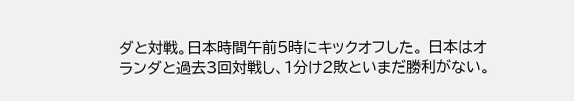ダと対戦。日本時間午前5時にキックオフした。 日本はオランダと過去3回対戦し、1分け2敗といまだ勝利がない。